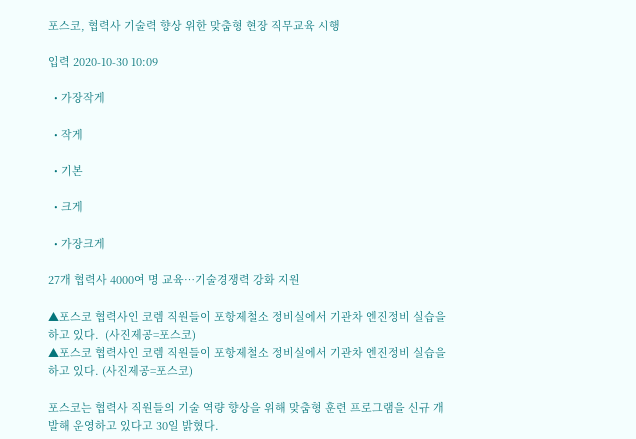포스코, 협력사 기술력 향상 위한 맞춤형 현장 직무교육 시행

입력 2020-10-30 10:09

  • 가장작게

  • 작게

  • 기본

  • 크게

  • 가장크게

27개 협력사 4000여 명 교육…기술경쟁력 강화 지원

▲포스코 협력사인 코렘 직원들이 포항제철소 정비실에서 기관차 엔진정비 실습을 하고 있다.  (사진제공=포스코)
▲포스코 협력사인 코렘 직원들이 포항제철소 정비실에서 기관차 엔진정비 실습을 하고 있다. (사진제공=포스코)

포스코는 협력사 직원들의 기술 역량 향상을 위해 맞춤형 훈련 프로그램을 신규 개발해 운영하고 있다고 30일 밝혔다.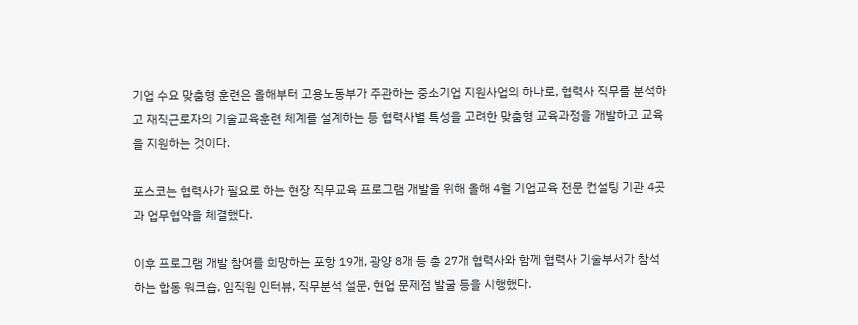기업 수요 맞춤형 훈련은 올해부터 고용노동부가 주관하는 중소기업 지원사업의 하나로, 협력사 직무를 분석하고 재직근로자의 기술교육훈련 체계를 설계하는 등 협력사별 특성을 고려한 맞춤형 교육과정을 개발하고 교육을 지원하는 것이다.

포스코는 협력사가 필요로 하는 현장 직무교육 프로그램 개발을 위해 올해 4월 기업교육 전문 컨설팅 기관 4곳과 업무협약을 체결했다.

이후 프로그램 개발 참여를 희망하는 포항 19개, 광양 8개 등 총 27개 협력사와 함께 협력사 기술부서가 참석하는 합동 워크숍, 임직원 인터뷰, 직무분석 설문, 현업 문제점 발굴 등을 시행했다.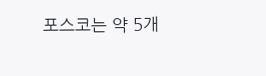포스코는 약 5개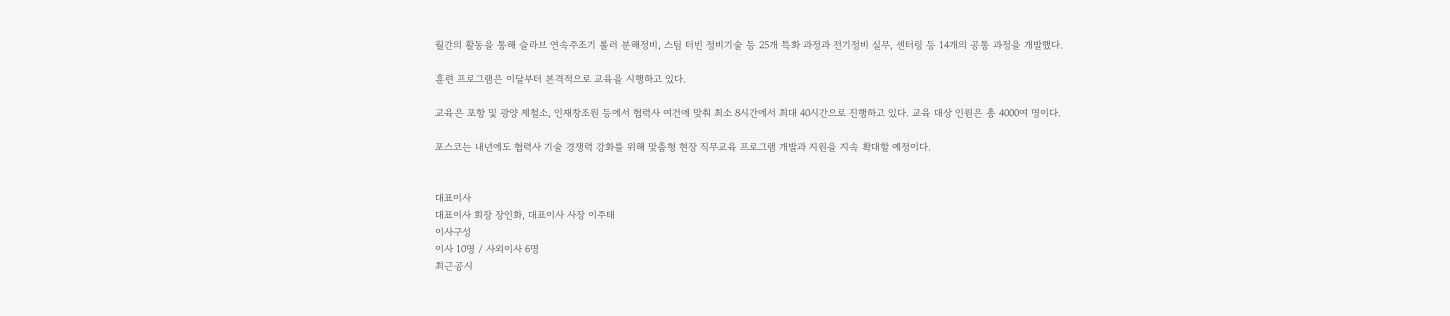월간의 활동을 통해 슬라브 연속주조기 롤러 분해정비, 스팀 터빈 정비기술 등 25개 특화 과정과 전기정비 실무, 센터링 등 14개의 공통 과정을 개발했다.

훈련 프로그램은 이달부터 본격적으로 교육을 시행하고 있다.

교육은 포항 및 광양 제철소, 인재창조원 등에서 협력사 여건에 맞춰 최소 8시간에서 최대 40시간으로 진행하고 있다. 교육 대상 인원은 총 4000여 명이다.

포스코는 내년에도 협력사 기술 경쟁력 강화를 위해 맞춤형 현장 직무교육 프로그램 개발과 지원을 지속 확대할 예정이다.


대표이사
대표이사 회장 장인화, 대표이사 사장 이주태
이사구성
이사 10명 / 사외이사 6명
최근공시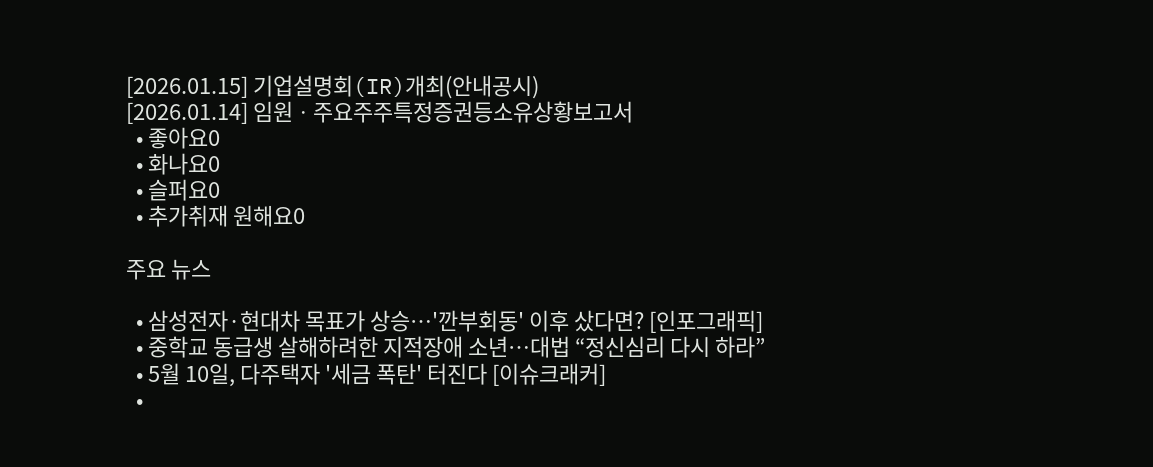[2026.01.15] 기업설명회(IR)개최(안내공시)
[2026.01.14] 임원ㆍ주요주주특정증권등소유상황보고서
  • 좋아요0
  • 화나요0
  • 슬퍼요0
  • 추가취재 원해요0

주요 뉴스

  • 삼성전자·현대차 목표가 상승…'깐부회동' 이후 샀다면? [인포그래픽]
  • 중학교 동급생 살해하려한 지적장애 소년…대법 “정신심리 다시 하라”
  • 5월 10일, 다주택자 '세금 폭탄' 터진다 [이슈크래커]
  •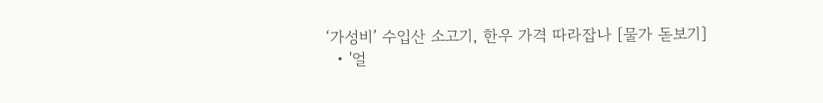‘가성비’ 수입산 소고기, 한우 가격 따라잡나 [물가 돋보기]
  • '얼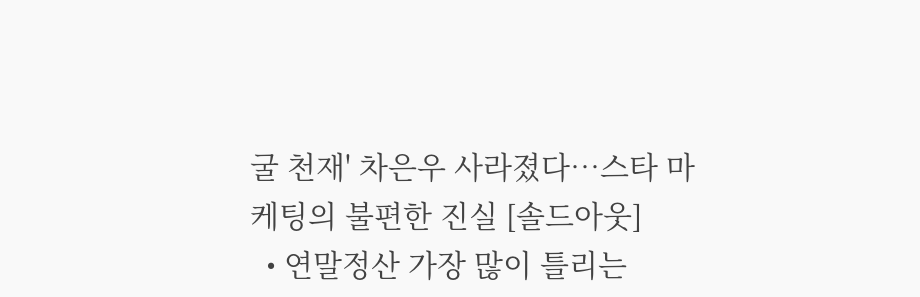굴 천재' 차은우 사라졌다⋯스타 마케팅의 불편한 진실 [솔드아웃]
  • 연말정산 가장 많이 틀리는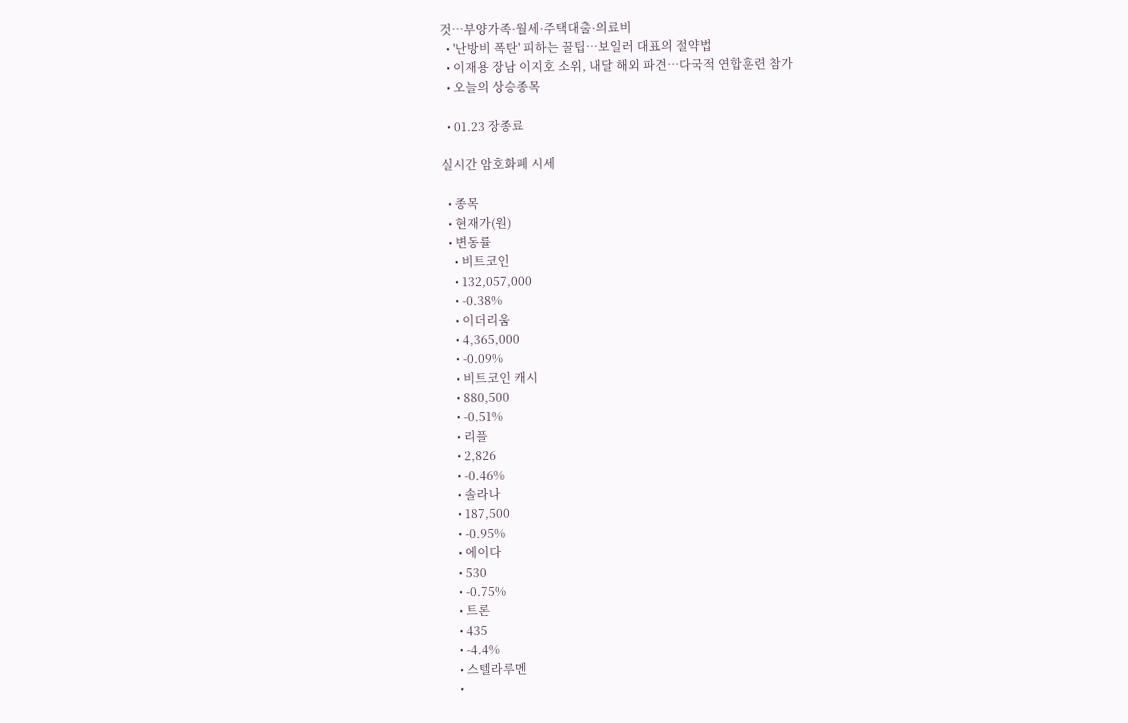것⋯부양가족·월세·주택대출·의료비
  • '난방비 폭탄' 피하는 꿀팁…보일러 대표의 절약법
  • 이재용 장남 이지호 소위, 내달 해외 파견…다국적 연합훈련 참가
  • 오늘의 상승종목

  • 01.23 장종료

실시간 암호화폐 시세

  • 종목
  • 현재가(원)
  • 변동률
    • 비트코인
    • 132,057,000
    • -0.38%
    • 이더리움
    • 4,365,000
    • -0.09%
    • 비트코인 캐시
    • 880,500
    • -0.51%
    • 리플
    • 2,826
    • -0.46%
    • 솔라나
    • 187,500
    • -0.95%
    • 에이다
    • 530
    • -0.75%
    • 트론
    • 435
    • -4.4%
    • 스텔라루멘
    •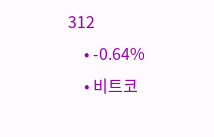312
    • -0.64%
    • 비트코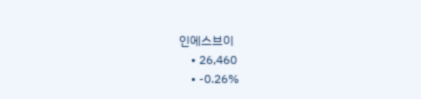인에스브이
    • 26,460
    • -0.26%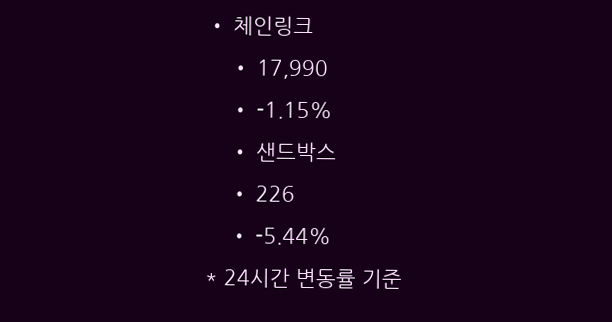• 체인링크
    • 17,990
    • -1.15%
    • 샌드박스
    • 226
    • -5.44%
* 24시간 변동률 기준